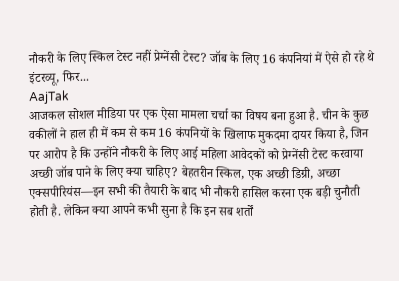नौकरी के लिए स्किल टेस्ट नहीं प्रेग्नेंसी टेस्ट? जॉब के लिए 16 कंपनियां में ऐसे हो रहे थे इंटरव्यू, फिर...
AajTak
आजकल सोशल मीडिया पर एक ऐसा मामला चर्चा का विषय बना हुआ है. चीन के कुछ वकीलों ने हाल ही में कम से कम 16 कंपनियों के खिलाफ मुकदमा दायर किया है, जिन पर आरोप है कि उन्होंने नौकरी के लिए आई महिला आवेदकों को प्रेग्नेंसी टेस्ट करवाया
अच्छी जॉब पाने के लिए क्या चाहिए? बेहतरीन स्किल, एक अच्छी डिग्री, अच्छा एक्सपीरियंस—इन सभी की तैयारी के बाद भी नौकरी हासिल करना एक बड़ी चुनौती होती है. लेकिन क्या आपने कभी सुना है कि इन सब शर्तों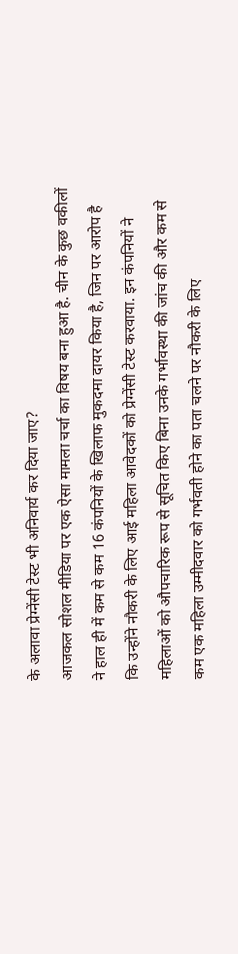के अलावा प्रेग्नेंसी टेस्ट भी अनिवार्य कर दिया जाए?
आजकल सोशल मीडिया पर एक ऐसा मामला चर्चा का विषय बना हुआ है. चीन के कुछ वकीलों ने हाल ही में कम से कम 16 कंपनियों के खिलाफ मुकदमा दायर किया है, जिन पर आरोप है कि उन्होंने नौकरी के लिए आई महिला आवेदकों को प्रेग्नेंसी टेस्ट करवाया. इन कंपनियों ने महिलाओं को औपचारिक रूप से सूचित किए बिना उनके गर्भावस्था की जांच की और कम से कम एक महिला उम्मीदवार को गर्भवती होने का पता चलने पर नौकरी के लिए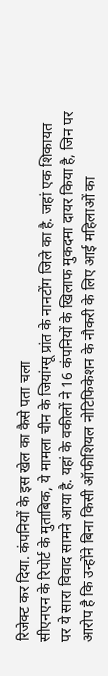रिजेक्ट कर दिया. कंपनियों के इस खेल का कैसे पता चला
सीएनएन के रिपोर्ट के मुताबिक, ये मामला चीन के जियांग्सू प्रांत के नानटोंग जिले का है. जहां एक शिकायत पर ये सारा विवाद सामने आया है. यहां के वकीलों ने 16 कंपनियों के खिलाफ मुकदमा दायर किया है, जिन पर आरोप है कि उन्होंने बिना किसी ऑफीशियल नोटिफिकेशन के नौकरी के लिए आई महिलाओं का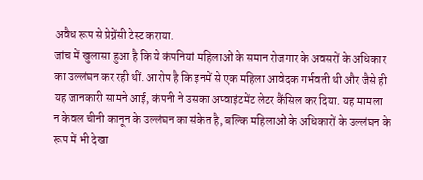अवैध रूप से प्रेग्नेंसी टेस्ट कराया.
जांच में खुलासा हुआ है कि ये कंपनियां महिलाओं के समान रोजगार के अवसरों के अधिकार का उल्लंघन कर रही थीं. आरोप है कि इनमें से एक महिला आवेदक गर्भवती थी और जैसे ही यह जानकारी सामने आई, कंपनी ने उसका अप्वाइंटमेंट लेटर कैंसिल कर दिया. यह मामला न केवल चीनी कानून के उल्लंघन का संकेत है, बल्कि महिलाओं के अधिकारों के उल्लंघन के रूप में भी देखा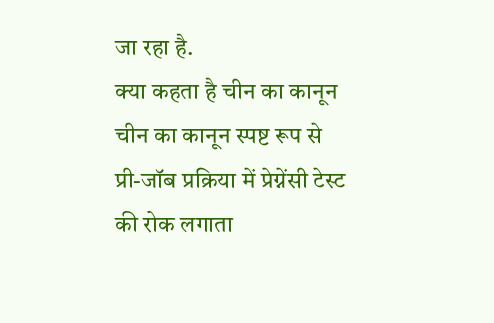जा रहा है.
क्या कहता है चीन का कानून
चीन का कानून स्पष्ट रूप से प्री-जॉब प्रक्रिया में प्रेग्नेंसी टेस्ट की रोक लगाता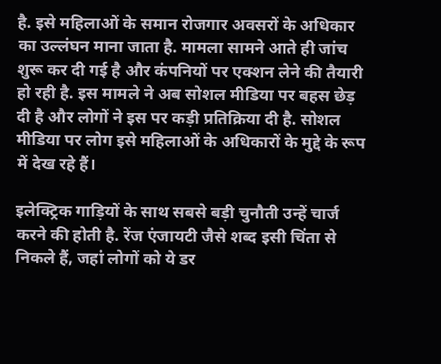है. इसे महिलाओं के समान रोजगार अवसरों के अधिकार का उल्लंघन माना जाता है. मामला सामने आते ही जांच शुरू कर दी गई है और कंपनियों पर एक्शन लेने की तैयारी हो रही है. इस मामले ने अब सोशल मीडिया पर बहस छेड़ दी है और लोगों ने इस पर कड़ी प्रतिक्रिया दी है. सोशल मीडिया पर लोग इसे महिलाओं के अधिकारों के मुद्दे के रूप में देख रहे हैं।

इलेक्ट्रिक गाड़ियों के साथ सबसे बड़ी चुनौती उन्हें चार्ज करने की होती है. रेंज एंजायटी जैसे शब्द इसी चिंता से निकले हैं, जहां लोगों को ये डर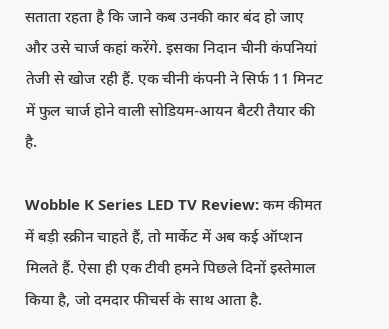सताता रहता है कि जाने कब उनकी कार बंद हो जाए और उसे चार्ज कहां करेंगे. इसका निदान चीनी कंपनियां तेजी से खोज रही हैं. एक चीनी कंपनी ने सिर्फ 11 मिनट में फुल चार्ज होने वाली सोडियम-आयन बैटरी तैयार की है.

Wobble K Series LED TV Review: कम कीमत में बड़ी स्क्रीन चाहते हैं, तो मार्केट में अब कई ऑप्शन मिलते हैं. ऐसा ही एक टीवी हमने पिछले दिनों इस्तेमाल किया है, जो दमदार फीचर्स के साथ आता है.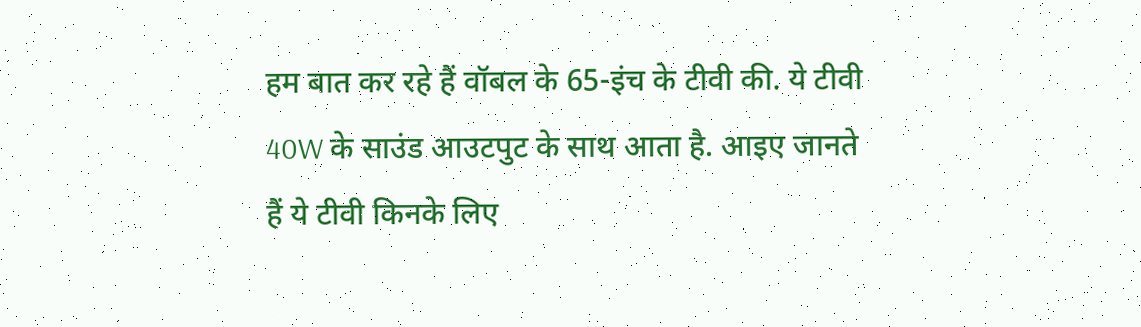हम बात कर रहे हैं वॉबल के 65-इंच के टीवी की. ये टीवी 40W के साउंड आउटपुट के साथ आता है. आइए जानते हैं ये टीवी किनके लिए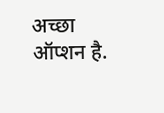अच्छा ऑप्शन है.